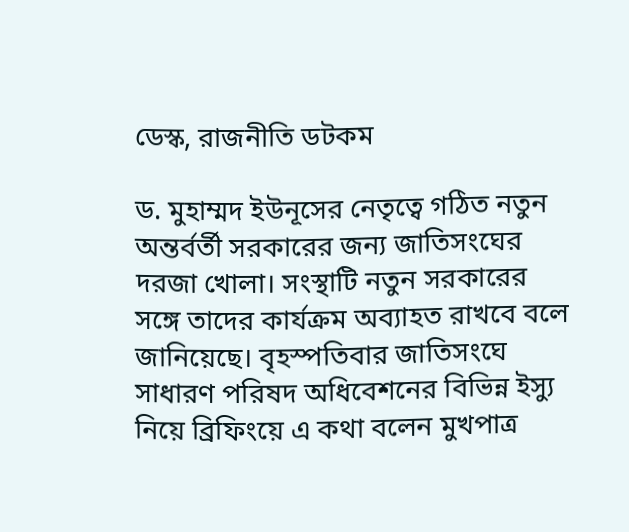ডেস্ক, রাজনীতি ডটকম

ড. মুহাম্মদ ইউনূসের নেতৃত্বে গঠিত নতুন অন্তর্বর্তী সরকারের জন্য জাতিসংঘের দরজা খোলা। সংস্থাটি নতুন সরকারের সঙ্গে তাদের কার্যক্রম অব্যাহত রাখবে বলে জানিয়েছে। বৃহস্পতিবার জাতিসংঘে সাধারণ পরিষদ অধিবেশনের বিভিন্ন ইস্যু নিয়ে ব্রিফিংয়ে এ কথা বলেন মুখপাত্র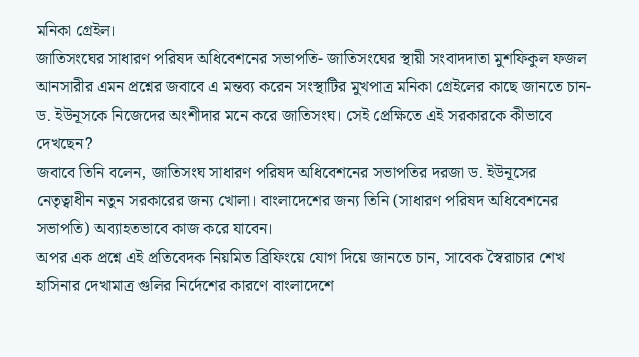মনিকা গ্রেইল।
জাতিসংঘের সাধারণ পরিষদ অধিবেশনের সভাপতি- জাতিসংঘের স্থায়ী সংবাদদাতা মুশফিকুল ফজল আনসারীর এমন প্রশ্নের জবাবে এ মন্তব্য করেন সংস্থাটির মুখপাত্র মনিকা গ্রেইলের কাছে জানতে চান- ড. ইউনূসকে নিজেদের অংশীদার মনে করে জাতিসংঘ। সেই প্রেক্ষিতে এই সরকারকে কীভাবে দেখছেন?
জবাবে তিনি বলেন, জাতিসংঘ সাধারণ পরিষদ অধিবেশনের সভাপতির দরজা ড. ইউনূসের নেতৃত্বাধীন নতুন সরকারের জন্য খোলা। বাংলাদেশের জন্য তিনি (সাধারণ পরিষদ অধিবেশনের সভাপতি) অব্যাহতভাবে কাজ করে যাবেন।
অপর এক প্রশ্নে এই প্রতিবেদক নিয়মিত ব্রিফিংয়ে যোগ দিয়ে জানতে চান, সাবেক স্বৈরাচার শেখ হাসিনার দেখামাত্র গুলির নির্দেশের কারণে বাংলাদেশে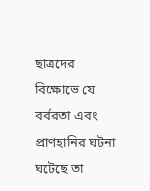ছাত্রদের বিক্ষোভে যে বর্বরতা এবং প্রাণহানির ঘটনা ঘটেছে তা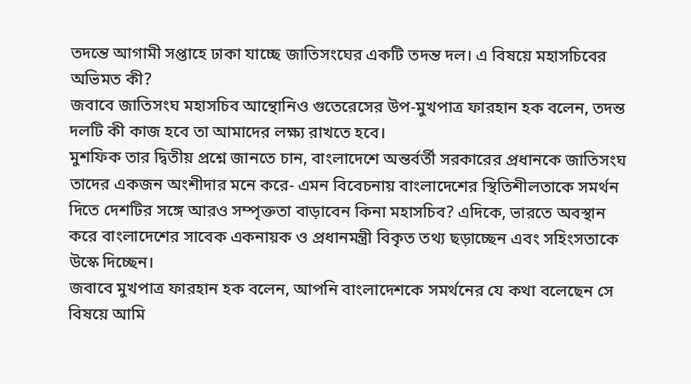তদন্তে আগামী সপ্তাহে ঢাকা যাচ্ছে জাতিসংঘের একটি তদন্ত দল। এ বিষয়ে মহাসচিবের অভিমত কী?
জবাবে জাতিসংঘ মহাসচিব আন্থোনিও গুতেরেসের উপ-মুখপাত্র ফারহান হক বলেন, তদন্ত দলটি কী কাজ হবে তা আমাদের লক্ষ্য রাখতে হবে।
মুশফিক তার দ্বিতীয় প্রশ্নে জানতে চান, বাংলাদেশে অন্তর্বর্তী সরকারের প্রধানকে জাতিসংঘ তাদের একজন অংশীদার মনে করে- এমন বিবেচনায় বাংলাদেশের স্থিতিশীলতাকে সমর্থন দিতে দেশটির সঙ্গে আরও সম্পৃক্ততা বাড়াবেন কিনা মহাসচিব? এদিকে, ভারতে অবস্থান করে বাংলাদেশের সাবেক একনায়ক ও প্রধানমন্ত্রী বিকৃত তথ্য ছড়াচ্ছেন এবং সহিংসতাকে উস্কে দিচ্ছেন।
জবাবে মুখপাত্র ফারহান হক বলেন, আপনি বাংলাদেশকে সমর্থনের যে কথা বলেছেন সে বিষয়ে আমি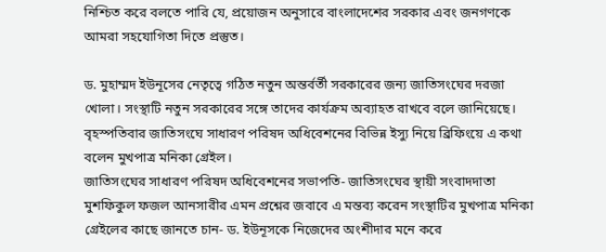নিশ্চিত করে বলতে পারি যে, প্রয়োজন অনুসারে বাংলাদেশের সরকার এবং জনগণকে আমরা সহযোগিতা দিতে প্রস্তুত।

ড. মুহাম্মদ ইউনূসের নেতৃত্বে গঠিত নতুন অন্তর্বর্তী সরকারের জন্য জাতিসংঘের দরজা খোলা। সংস্থাটি নতুন সরকারের সঙ্গে তাদের কার্যক্রম অব্যাহত রাখবে বলে জানিয়েছে। বৃহস্পতিবার জাতিসংঘে সাধারণ পরিষদ অধিবেশনের বিভিন্ন ইস্যু নিয়ে ব্রিফিংয়ে এ কথা বলেন মুখপাত্র মনিকা গ্রেইল।
জাতিসংঘের সাধারণ পরিষদ অধিবেশনের সভাপতি- জাতিসংঘের স্থায়ী সংবাদদাতা মুশফিকুল ফজল আনসারীর এমন প্রশ্নের জবাবে এ মন্তব্য করেন সংস্থাটির মুখপাত্র মনিকা গ্রেইলের কাছে জানতে চান- ড. ইউনূসকে নিজেদের অংশীদার মনে করে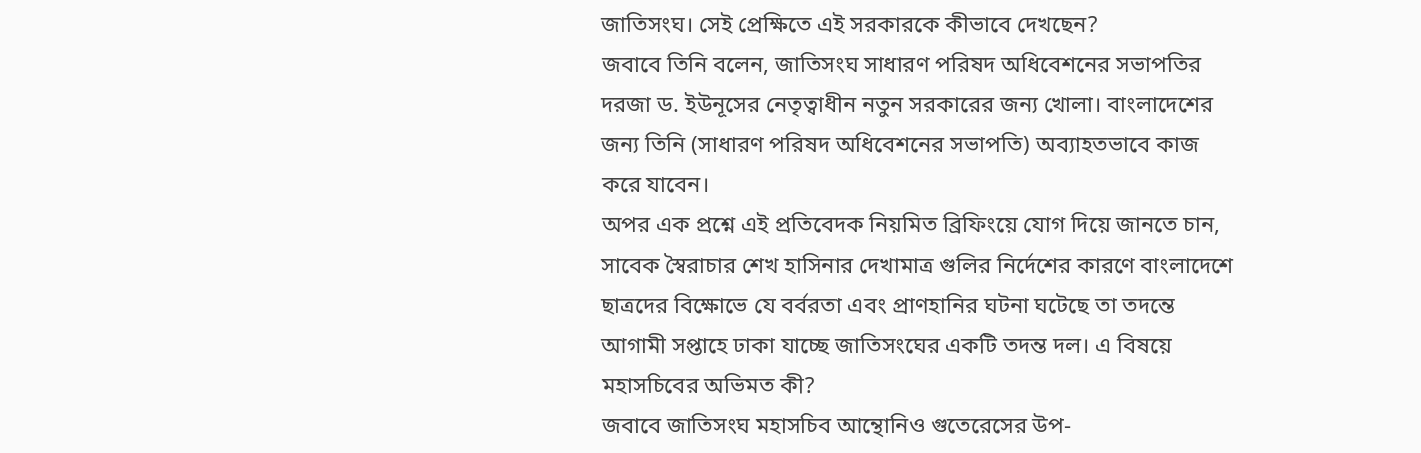জাতিসংঘ। সেই প্রেক্ষিতে এই সরকারকে কীভাবে দেখছেন?
জবাবে তিনি বলেন, জাতিসংঘ সাধারণ পরিষদ অধিবেশনের সভাপতির দরজা ড. ইউনূসের নেতৃত্বাধীন নতুন সরকারের জন্য খোলা। বাংলাদেশের জন্য তিনি (সাধারণ পরিষদ অধিবেশনের সভাপতি) অব্যাহতভাবে কাজ করে যাবেন।
অপর এক প্রশ্নে এই প্রতিবেদক নিয়মিত ব্রিফিংয়ে যোগ দিয়ে জানতে চান, সাবেক স্বৈরাচার শেখ হাসিনার দেখামাত্র গুলির নির্দেশের কারণে বাংলাদেশে ছাত্রদের বিক্ষোভে যে বর্বরতা এবং প্রাণহানির ঘটনা ঘটেছে তা তদন্তে আগামী সপ্তাহে ঢাকা যাচ্ছে জাতিসংঘের একটি তদন্ত দল। এ বিষয়ে মহাসচিবের অভিমত কী?
জবাবে জাতিসংঘ মহাসচিব আন্থোনিও গুতেরেসের উপ-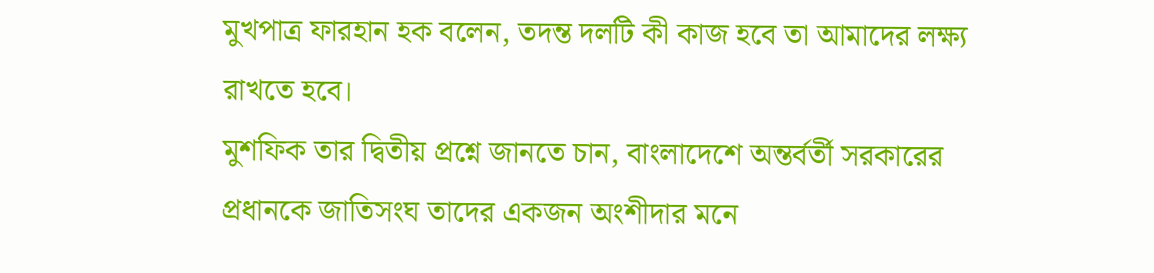মুখপাত্র ফারহান হক বলেন, তদন্ত দলটি কী কাজ হবে তা আমাদের লক্ষ্য রাখতে হবে।
মুশফিক তার দ্বিতীয় প্রশ্নে জানতে চান, বাংলাদেশে অন্তর্বর্তী সরকারের প্রধানকে জাতিসংঘ তাদের একজন অংশীদার মনে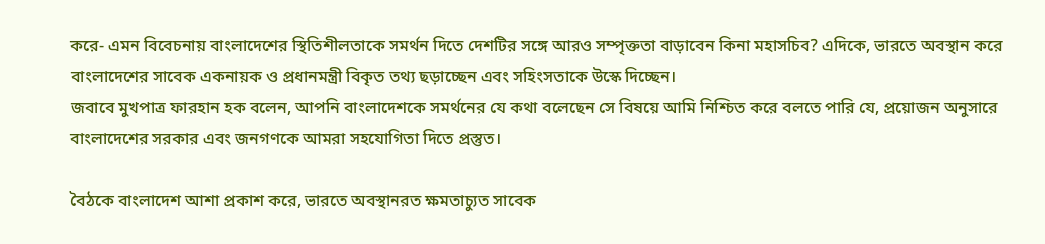করে- এমন বিবেচনায় বাংলাদেশের স্থিতিশীলতাকে সমর্থন দিতে দেশটির সঙ্গে আরও সম্পৃক্ততা বাড়াবেন কিনা মহাসচিব? এদিকে, ভারতে অবস্থান করে বাংলাদেশের সাবেক একনায়ক ও প্রধানমন্ত্রী বিকৃত তথ্য ছড়াচ্ছেন এবং সহিংসতাকে উস্কে দিচ্ছেন।
জবাবে মুখপাত্র ফারহান হক বলেন, আপনি বাংলাদেশকে সমর্থনের যে কথা বলেছেন সে বিষয়ে আমি নিশ্চিত করে বলতে পারি যে, প্রয়োজন অনুসারে বাংলাদেশের সরকার এবং জনগণকে আমরা সহযোগিতা দিতে প্রস্তুত।

বৈঠকে বাংলাদেশ আশা প্রকাশ করে, ভারতে অবস্থানরত ক্ষমতাচ্যুত সাবেক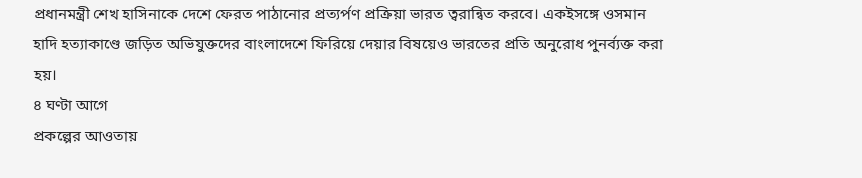প্রধানমন্ত্রী শেখ হাসিনাকে দেশে ফেরত পাঠানোর প্রত্যর্পণ প্রক্রিয়া ভারত ত্বরান্বিত করবে। একইসঙ্গে ওসমান হাদি হত্যাকাণ্ডে জড়িত অভিযুক্তদের বাংলাদেশে ফিরিয়ে দেয়ার বিষয়েও ভারতের প্রতি অনুরোধ পুনর্ব্যক্ত করা হয়।
৪ ঘণ্টা আগে
প্রকল্পের আওতায়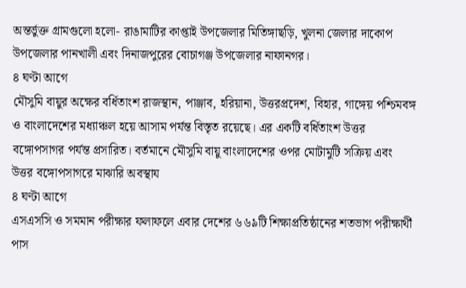অন্তর্ভুক্ত গ্রামগুলো হলো- রাঙামাটির কাপ্তাই উপজেলার মিতিঙ্গাছড়ি, খুলনা জেলার দাকোপ উপজেলার পানখালী এবং দিনাজপুরের বোচাগঞ্জ উপজেলার নাফানগর।
৪ ঘণ্টা আগে
মৌসুমি বায়ুর অক্ষের বর্ধিতাংশ রাজস্থান, পাঞ্জাব, হরিয়ানা, উত্তরপ্রদেশ, বিহার, গাঙ্গেয় পশ্চিমবঙ্গ ও বাংলাদেশের মধ্যাঞ্চল হয়ে আসাম পর্যন্ত বিস্তৃত রয়েছে। এর একটি বর্ধিতাংশ উত্তর বঙ্গোপসাগর পর্যন্ত প্রসারিত। বর্তমানে মৌসুমি বায়ু বাংলাদেশের ওপর মোটামুটি সক্রিয় এবং উত্তর বঙ্গোপসাগরে মাঝারি অবস্থায
৪ ঘণ্টা আগে
এসএসসি ও সমমান পরীক্ষার ফলাফলে এবার দেশের ৬৬৯টি শিক্ষাপ্রতিষ্ঠানের শতভাগ পরীক্ষার্থী পাস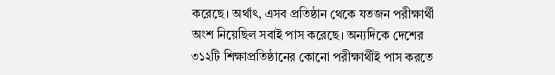করেছে। অর্থাৎ, এসব প্রতিষ্ঠান থেকে যতজন পরীক্ষার্থী অংশ নিয়েছিল সবাই পাস করেছে। অন্যদিকে দেশের ৩১২টি শিক্ষাপ্রতিষ্ঠানের কোনো পরীক্ষার্থীই পাস করতে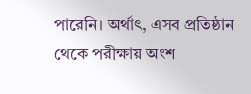পারেনি। অর্থাৎ, এসব প্রতিষ্ঠান থেকে পরীক্ষায় অংশ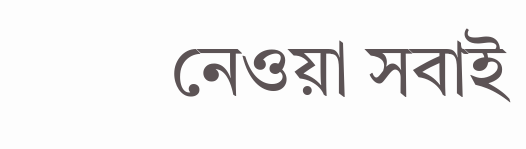নেওয়া সবাই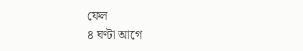ফেল
৪ ঘণ্টা আগে